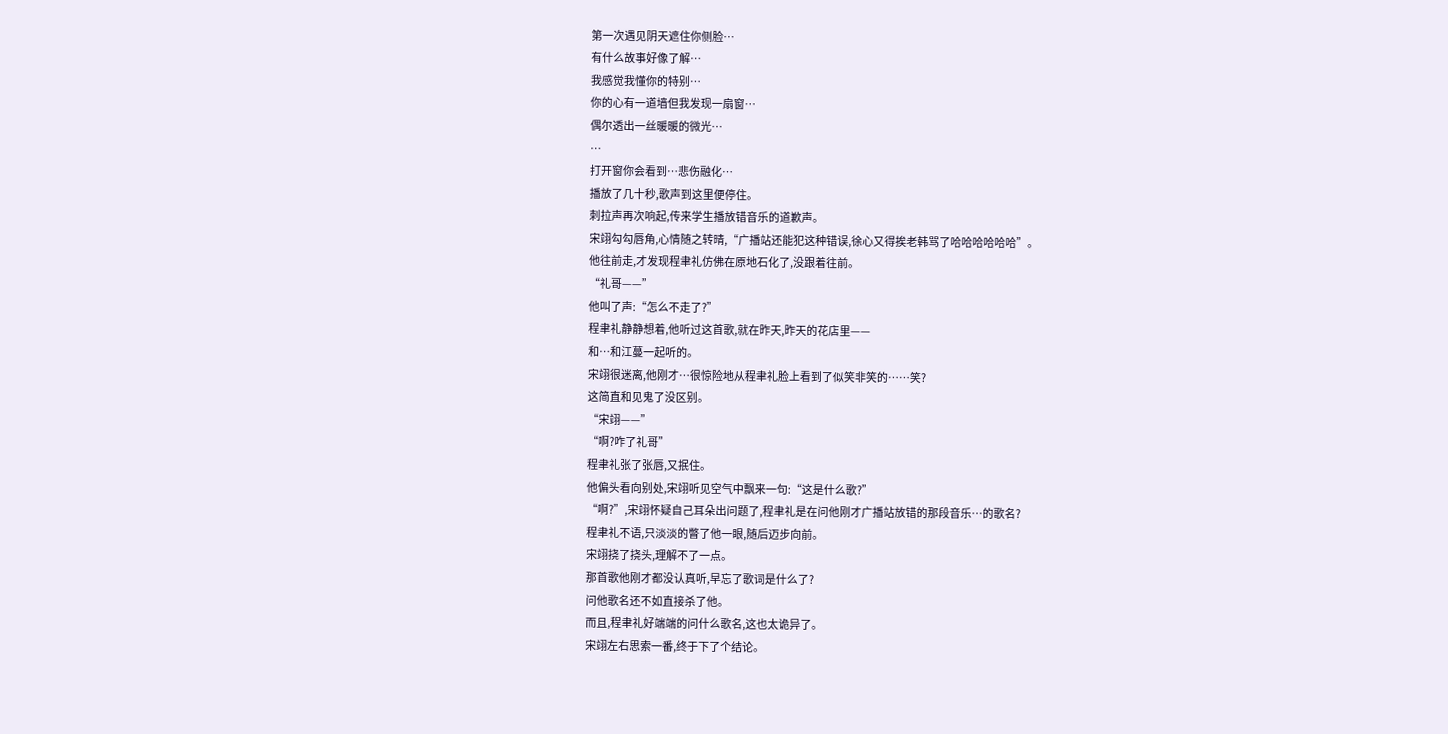第一次遇见阴天遮住你侧脸…
有什么故事好像了解…
我感觉我懂你的特别…
你的心有一道墙但我发现一扇窗…
偶尔透出一丝暖暖的微光…
…
打开窗你会看到…悲伤融化…
播放了几十秒,歌声到这里便停住。
刺拉声再次响起,传来学生播放错音乐的道歉声。
宋翊勾勾唇角,心情随之转晴,“广播站还能犯这种错误,徐心又得挨老韩骂了哈哈哈哈哈哈”。
他往前走,才发现程聿礼仿佛在原地石化了,没跟着往前。
“礼哥——”
他叫了声:“怎么不走了?”
程聿礼静静想着,他听过这首歌,就在昨天,昨天的花店里——
和…和江蔓一起听的。
宋翊很迷离,他刚才…很惊险地从程聿礼脸上看到了似笑非笑的……笑?
这简直和见鬼了没区别。
“宋翊——”
“啊?咋了礼哥”
程聿礼张了张唇,又抿住。
他偏头看向别处,宋翊听见空气中飘来一句:“这是什么歌?”
“啊?”,宋翊怀疑自己耳朵出问题了,程聿礼是在问他刚才广播站放错的那段音乐…的歌名?
程聿礼不语,只淡淡的瞥了他一眼,随后迈步向前。
宋翊挠了挠头,理解不了一点。
那首歌他刚才都没认真听,早忘了歌词是什么了?
问他歌名还不如直接杀了他。
而且,程聿礼好端端的问什么歌名,这也太诡异了。
宋翊左右思索一番,终于下了个结论。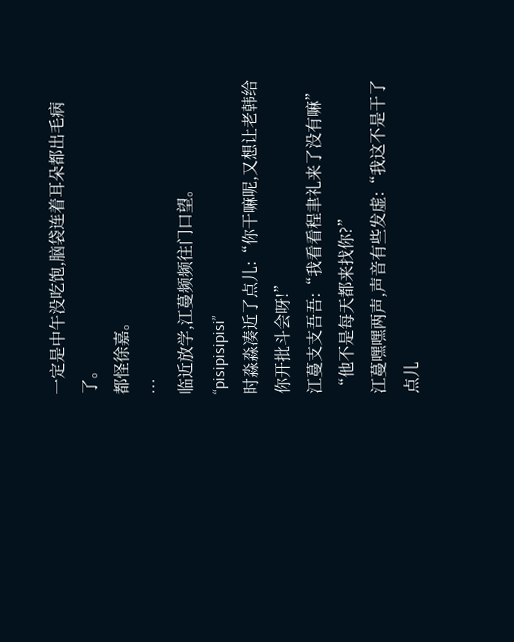一定是中午没吃饱,脑袋连着耳朵都出毛病了。
都怪徐嘉。
…
临近放学,江蔓频频往门口望。
“pisipisipisi”
时淼淼凑近了点儿:“你干嘛呢,又想让老韩给你开批斗会呀!”
江蔓支支吾吾:“我看看程聿礼来了没有嘛”
“他不是每天都来找你?”
江蔓嘿嘿两声,声音有些发虚:“我这不是干了点儿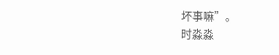坏事嘛”。
时淼淼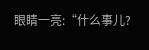眼睛一亮:“什么事儿?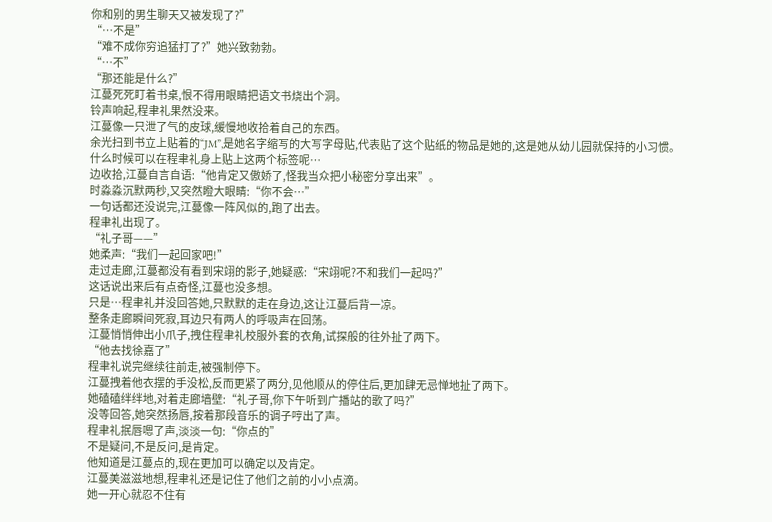你和别的男生聊天又被发现了?”
“…不是”
“难不成你穷追猛打了?”她兴致勃勃。
“…不”
“那还能是什么?”
江蔓死死盯着书桌,恨不得用眼睛把语文书烧出个洞。
铃声响起,程聿礼果然没来。
江蔓像一只泄了气的皮球,缓慢地收拾着自己的东西。
余光扫到书立上贴着的“JM”,是她名字缩写的大写字母贴,代表贴了这个贴纸的物品是她的,这是她从幼儿园就保持的小习惯。
什么时候可以在程聿礼身上贴上这两个标签呢…
边收拾,江蔓自言自语:“他肯定又傲娇了,怪我当众把小秘密分享出来”。
时淼淼沉默两秒,又突然瞪大眼睛:“你不会…”
一句话都还没说完,江蔓像一阵风似的,跑了出去。
程聿礼出现了。
“礼子哥——”
她柔声:“我们一起回家吧!”
走过走廊,江蔓都没有看到宋翊的影子,她疑惑:“宋翊呢?不和我们一起吗?”
这话说出来后有点奇怪,江蔓也没多想。
只是…程聿礼并没回答她,只默默的走在身边,这让江蔓后背一凉。
整条走廊瞬间死寂,耳边只有两人的呼吸声在回荡。
江蔓悄悄伸出小爪子,拽住程聿礼校服外套的衣角,试探般的往外扯了两下。
“他去找徐嘉了”
程聿礼说完继续往前走,被强制停下。
江蔓拽着他衣摆的手没松,反而更紧了两分,见他顺从的停住后,更加肆无忌惮地扯了两下。
她磕磕绊绊地,对着走廊墙壁:“礼子哥,你下午听到广播站的歌了吗?”
没等回答,她突然扬唇,按着那段音乐的调子哼出了声。
程聿礼抿唇嗯了声,淡淡一句:“你点的”
不是疑问,不是反问,是肯定。
他知道是江蔓点的,现在更加可以确定以及肯定。
江蔓美滋滋地想,程聿礼还是记住了他们之前的小小点滴。
她一开心就忍不住有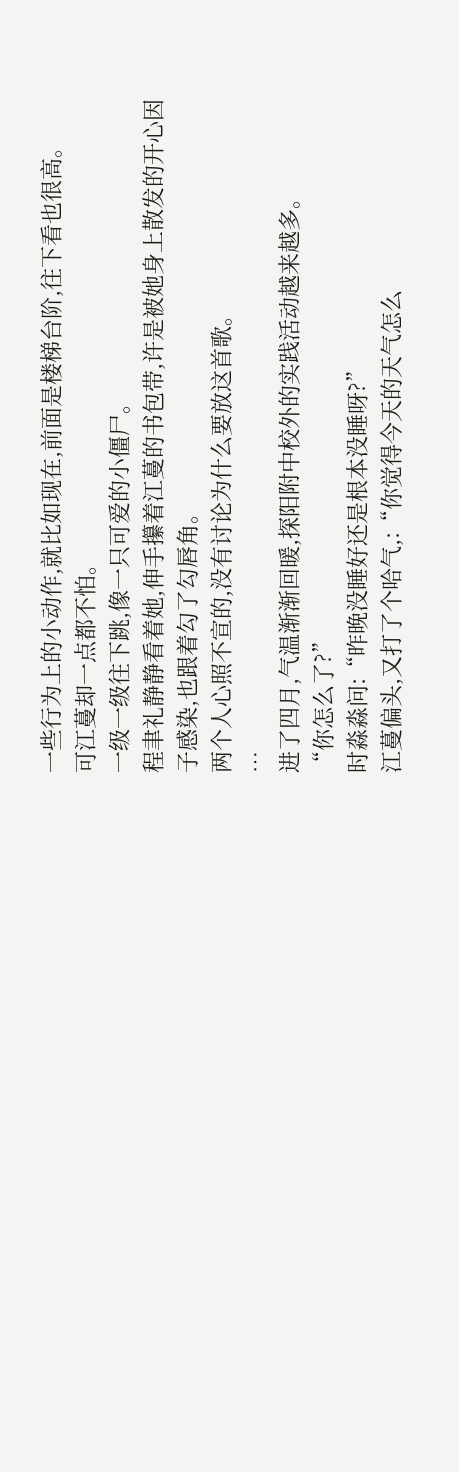一些行为上的小动作,就比如现在,前面是楼梯台阶,往下看也很高。
可江蔓却一点都不怕。
一级一级往下跳,像一只可爱的小僵尸。
程聿礼静静看着她,伸手攥着江蔓的书包带,许是被她身上散发的开心因子感染,也跟着勾了勾唇角。
两个人心照不宣的,没有讨论为什么要放这首歌。
…
进了四月,气温渐渐回暖,探阳附中校外的实践活动越来越多。
“你怎么了?”
时淼淼问:“昨晚没睡好还是根本没睡呀?”
江蔓偏头,又打了个哈气,:“你觉得今天的天气怎么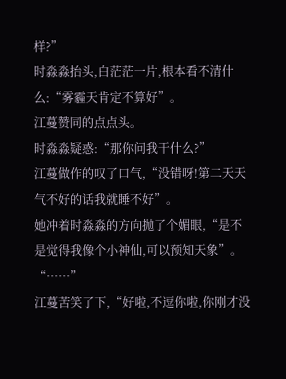样?”
时淼淼抬头,白茫茫一片,根本看不清什么:“雾霾天肯定不算好”。
江蔓赞同的点点头。
时淼淼疑惑:“那你问我干什么?”
江蔓做作的叹了口气,“没错呀!第二天天气不好的话我就睡不好”。
她冲着时淼淼的方向抛了个媚眼,“是不是觉得我像个小神仙,可以预知天象”。
“……”
江蔓苦笑了下,“好啦,不逗你啦,你刚才没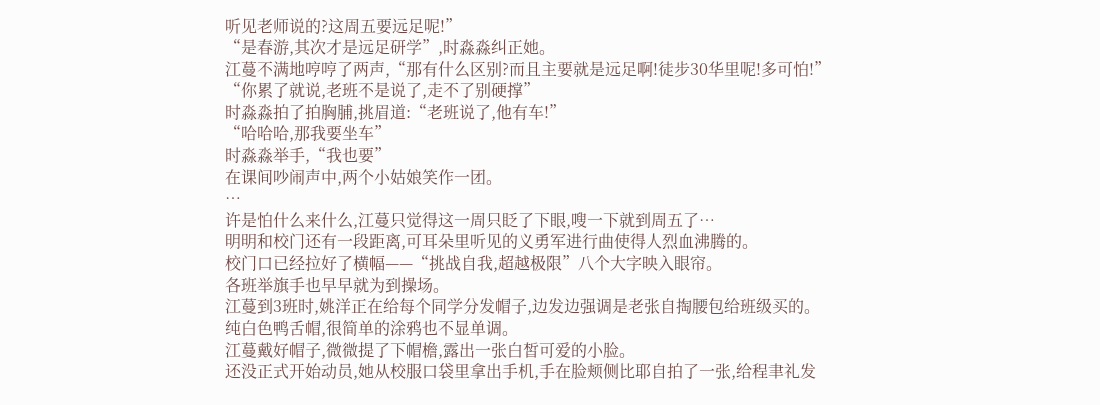听见老师说的?这周五要远足呢!”
“是春游,其次才是远足研学”,时淼淼纠正她。
江蔓不满地哼哼了两声,“那有什么区别?而且主要就是远足啊!徒步30华里呢!多可怕!”
“你累了就说,老班不是说了,走不了别硬撑”
时淼淼拍了拍胸脯,挑眉道:“老班说了,他有车!”
“哈哈哈,那我要坐车”
时淼淼举手,“我也要”
在课间吵闹声中,两个小姑娘笑作一团。
…
许是怕什么来什么,江蔓只觉得这一周只眨了下眼,嗖一下就到周五了…
明明和校门还有一段距离,可耳朵里听见的义勇军进行曲使得人烈血沸腾的。
校门口已经拉好了横幅——“挑战自我,超越极限”八个大字映入眼帘。
各班举旗手也早早就为到操场。
江蔓到3班时,姚洋正在给每个同学分发帽子,边发边强调是老张自掏腰包给班级买的。
纯白色鸭舌帽,很简单的涂鸦也不显单调。
江蔓戴好帽子,微微提了下帽檐,露出一张白皙可爱的小脸。
还没正式开始动员,她从校服口袋里拿出手机,手在脸颊侧比耶自拍了一张,给程聿礼发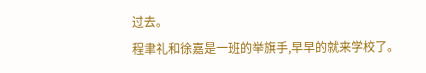过去。
程聿礼和徐嘉是一班的举旗手,早早的就来学校了。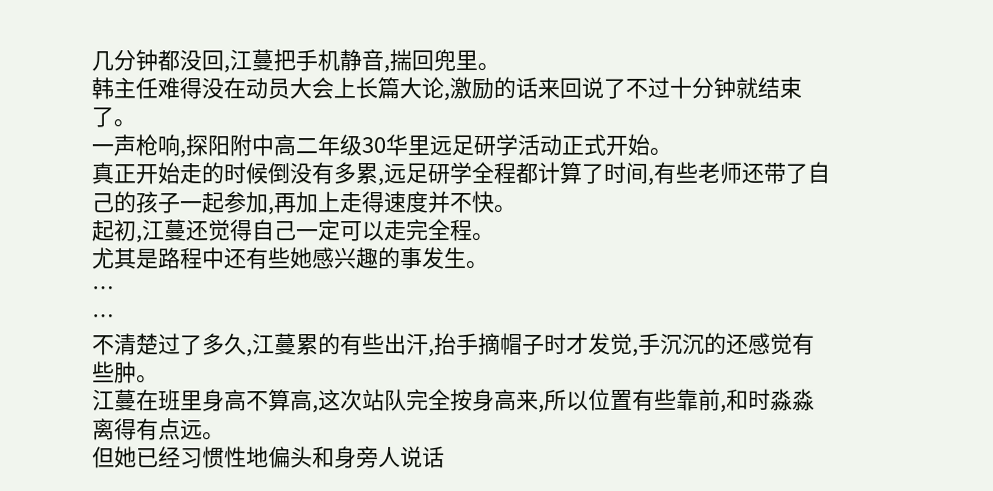几分钟都没回,江蔓把手机静音,揣回兜里。
韩主任难得没在动员大会上长篇大论,激励的话来回说了不过十分钟就结束了。
一声枪响,探阳附中高二年级30华里远足研学活动正式开始。
真正开始走的时候倒没有多累,远足研学全程都计算了时间,有些老师还带了自己的孩子一起参加,再加上走得速度并不快。
起初,江蔓还觉得自己一定可以走完全程。
尤其是路程中还有些她感兴趣的事发生。
…
…
不清楚过了多久,江蔓累的有些出汗,抬手摘帽子时才发觉,手沉沉的还感觉有些肿。
江蔓在班里身高不算高,这次站队完全按身高来,所以位置有些靠前,和时淼淼离得有点远。
但她已经习惯性地偏头和身旁人说话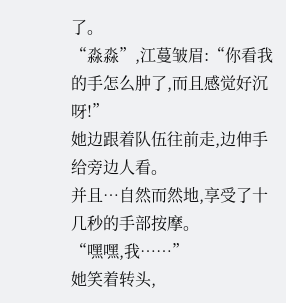了。
“淼淼”,江蔓皱眉:“你看我的手怎么肿了,而且感觉好沉呀!”
她边跟着队伍往前走,边伸手给旁边人看。
并且…自然而然地,享受了十几秒的手部按摩。
“嘿嘿,我……”
她笑着转头,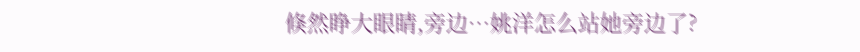倏然睁大眼睛,旁边…姚洋怎么站她旁边了?